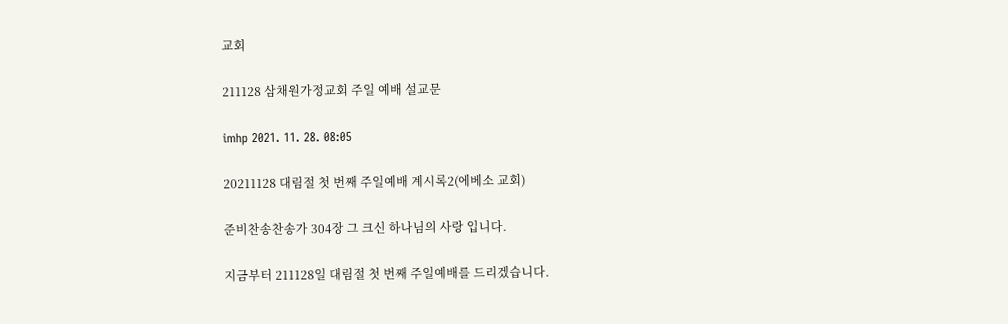교회

211128 삼채원가정교회 주일 예배 설교문

imhp 2021. 11. 28. 08:05

20211128 대림절 첫 번째 주일예배 계시록2(에베소 교회)

준비찬송찬송가 304장 그 크신 하나님의 사랑 입니다.

지금부터 211128일 대림절 첫 번째 주일예배를 드리겠습니다.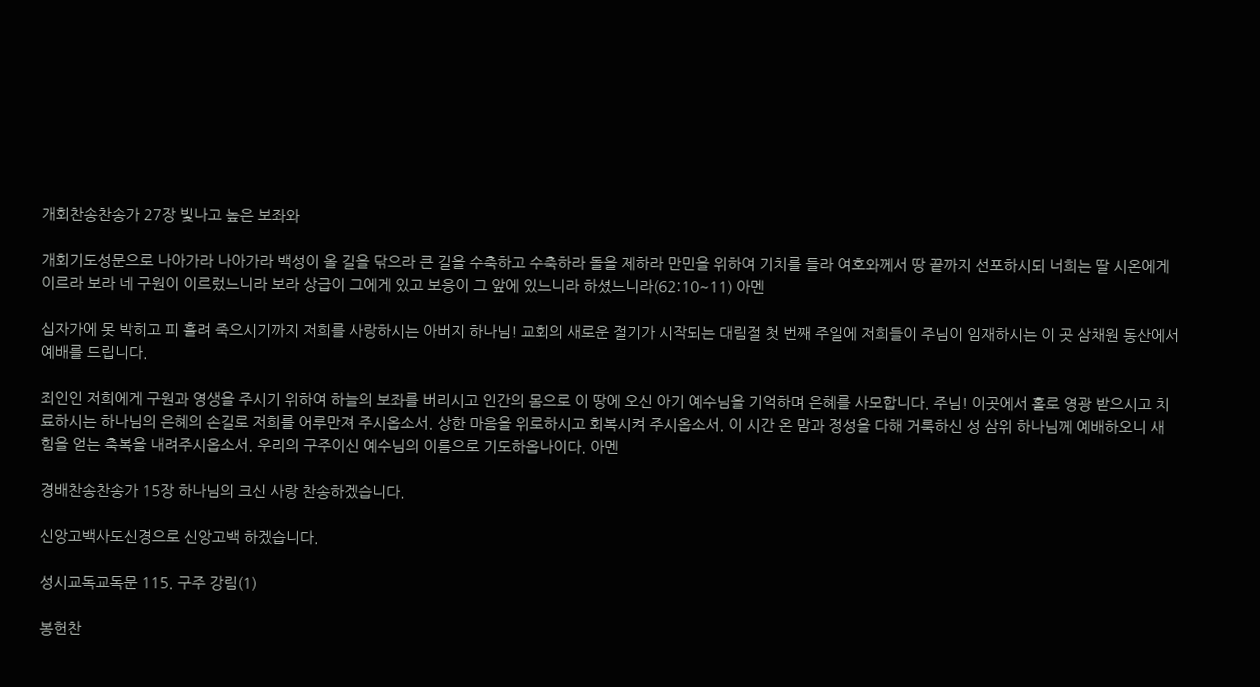개회찬송찬송가 27장 빛나고 높은 보좌와

개회기도성문으로 나아가라 나아가라 백성이 올 길을 닦으라 큰 길을 수축하고 수축하라 돌을 제하라 만민을 위하여 기치를 들라 여호와께서 땅 끝까지 선포하시되 너희는 딸 시온에게 이르라 보라 네 구원이 이르렀느니라 보라 상급이 그에게 있고 보응이 그 앞에 있느니라 하셨느니라(62:10~11) 아멘

십자가에 못 박히고 피 흘려 죽으시기까지 저희를 사랑하시는 아버지 하나님! 교회의 새로운 절기가 시작되는 대림절 첫 번째 주일에 저희들이 주님이 임재하시는 이 곳 삼채원 동산에서 예배를 드립니다.

죄인인 저희에게 구원과 영생을 주시기 위하여 하늘의 보좌를 버리시고 인간의 몸으로 이 땅에 오신 아기 예수님을 기억하며 은혜를 사모합니다. 주님! 이곳에서 홀로 영광 받으시고 치료하시는 하나님의 은혜의 손길로 저희를 어루만져 주시옵소서. 상한 마음을 위로하시고 회복시켜 주시옵소서. 이 시간 온 맘과 정성을 다해 거룩하신 성 삼위 하나님께 예배하오니 새 힘을 얻는 축복을 내려주시옵소서. 우리의 구주이신 예수님의 이름으로 기도하옵나이다. 아멘

경배찬송찬송가 15장 하나님의 크신 사랑 찬송하겠습니다.

신앙고백사도신경으로 신앙고백 하겠습니다.

성시교독교독문 115. 구주 강림(1)

봉헌찬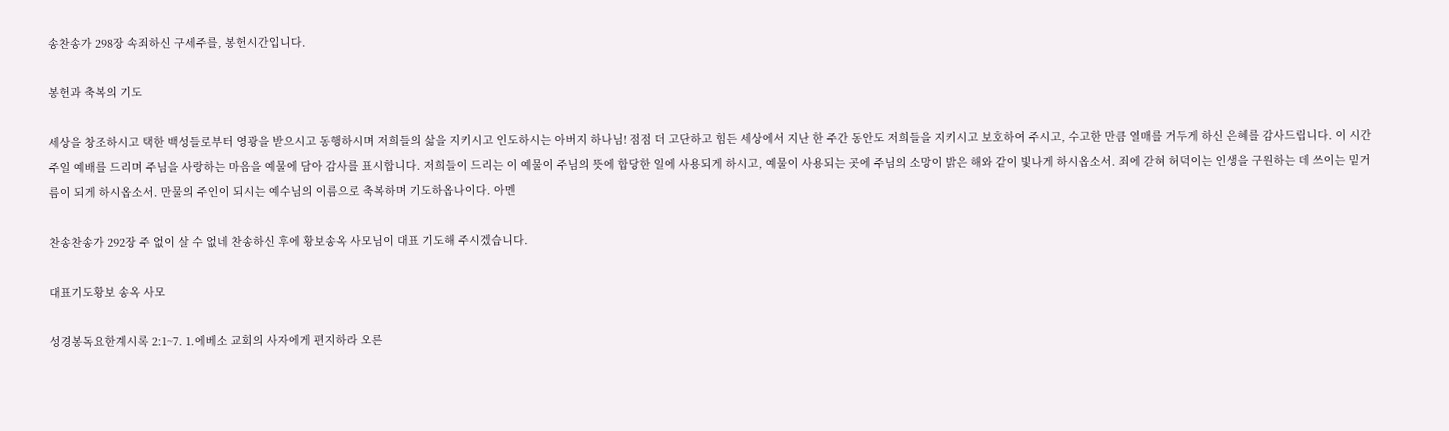송찬송가 298장 속죄하신 구세주를, 봉헌시간입니다.

봉헌과 축복의 기도

세상을 창조하시고 택한 백성들로부터 영광을 받으시고 동행하시며 저희들의 삶을 지키시고 인도하시는 아버지 하나님! 점점 더 고단하고 힘든 세상에서 지난 한 주간 동안도 저희들을 지키시고 보호하여 주시고, 수고한 만큼 열매를 거두게 하신 은혜를 감사드립니다. 이 시간 주일 예배를 드리며 주님을 사랑하는 마음을 예물에 담아 감사를 표시합니다. 저희들이 드리는 이 예물이 주님의 뜻에 합당한 일에 사용되게 하시고, 예물이 사용되는 곳에 주님의 소망이 밝은 해와 같이 빛나게 하시옵소서. 죄에 갇혀 허덕이는 인생을 구원하는 데 쓰이는 밑거름이 되게 하시옵소서. 만물의 주인이 되시는 예수님의 이름으로 축복하며 기도하옵나이다. 아멘

찬송찬송가 292장 주 없이 살 수 없네 찬송하신 후에 황보송옥 사모님이 대표 기도해 주시겠습니다.

대표기도황보 송옥 사모

성경봉독요한계시록 2:1~7. 1.에베소 교회의 사자에게 편지하라 오른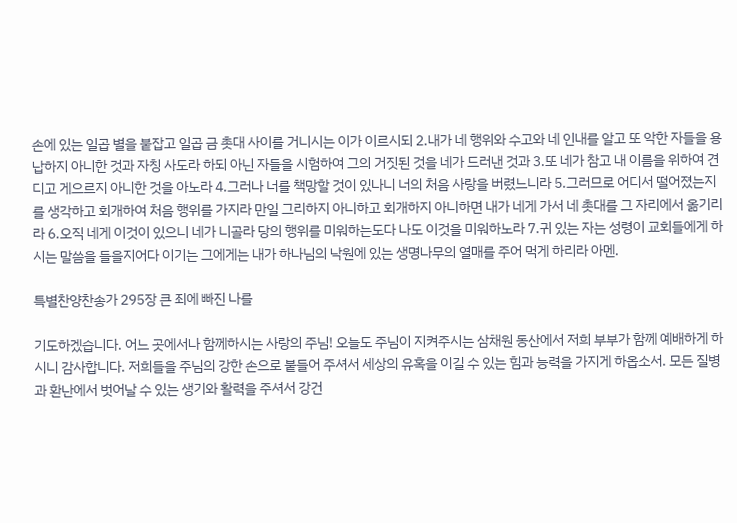손에 있는 일곱 별을 붙잡고 일곱 금 촛대 사이를 거니시는 이가 이르시되 2.내가 네 행위와 수고와 네 인내를 알고 또 악한 자들을 용납하지 아니한 것과 자칭 사도라 하되 아닌 자들을 시험하여 그의 거짓된 것을 네가 드러낸 것과 3.또 네가 참고 내 이름을 위하여 견디고 게으르지 아니한 것을 아노라 4.그러나 너를 책망할 것이 있나니 너의 처음 사랑을 버렸느니라 5.그러므로 어디서 떨어졌는지를 생각하고 회개하여 처음 행위를 가지라 만일 그리하지 아니하고 회개하지 아니하면 내가 네게 가서 네 촛대를 그 자리에서 옮기리라 6.오직 네게 이것이 있으니 네가 니골라 당의 행위를 미워하는도다 나도 이것을 미워하노라 7.귀 있는 자는 성령이 교회들에게 하시는 말씀을 들을지어다 이기는 그에게는 내가 하나님의 낙원에 있는 생명나무의 열매를 주어 먹게 하리라 아멘.

특별찬양찬송가 295장 큰 죄에 빠진 나를

기도하겠습니다. 어느 곳에서나 함께하시는 사랑의 주님! 오늘도 주님이 지켜주시는 삼채원 동산에서 저희 부부가 함께 예배하게 하시니 감사합니다. 저희들을 주님의 강한 손으로 붙들어 주셔서 세상의 유혹을 이길 수 있는 힘과 능력을 가지게 하옵소서. 모든 질병과 환난에서 벗어날 수 있는 생기와 활력을 주셔서 강건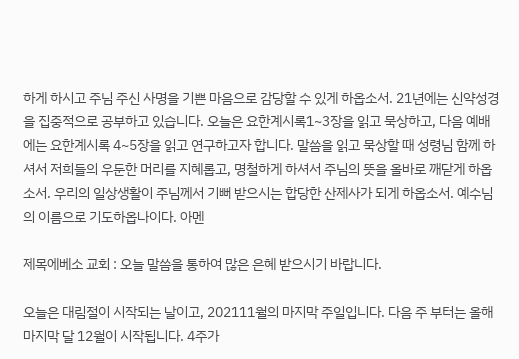하게 하시고 주님 주신 사명을 기쁜 마음으로 감당할 수 있게 하옵소서. 21년에는 신약성경을 집중적으로 공부하고 있습니다. 오늘은 요한계시록1~3장을 읽고 묵상하고, 다음 예배에는 요한계시록 4~5장을 읽고 연구하고자 합니다. 말씀을 읽고 묵상할 때 성령님 함께 하셔서 저희들의 우둔한 머리를 지혜롭고, 명철하게 하셔서 주님의 뜻을 올바로 깨닫게 하옵소서. 우리의 일상생활이 주님께서 기뻐 받으시는 합당한 산제사가 되게 하옵소서. 예수님의 이름으로 기도하옵나이다. 아멘

제목에베소 교회 : 오늘 말씀을 통하여 많은 은혜 받으시기 바랍니다.

오늘은 대림절이 시작되는 날이고, 202111월의 마지막 주일입니다. 다음 주 부터는 올해 마지막 달 12월이 시작됩니다. 4주가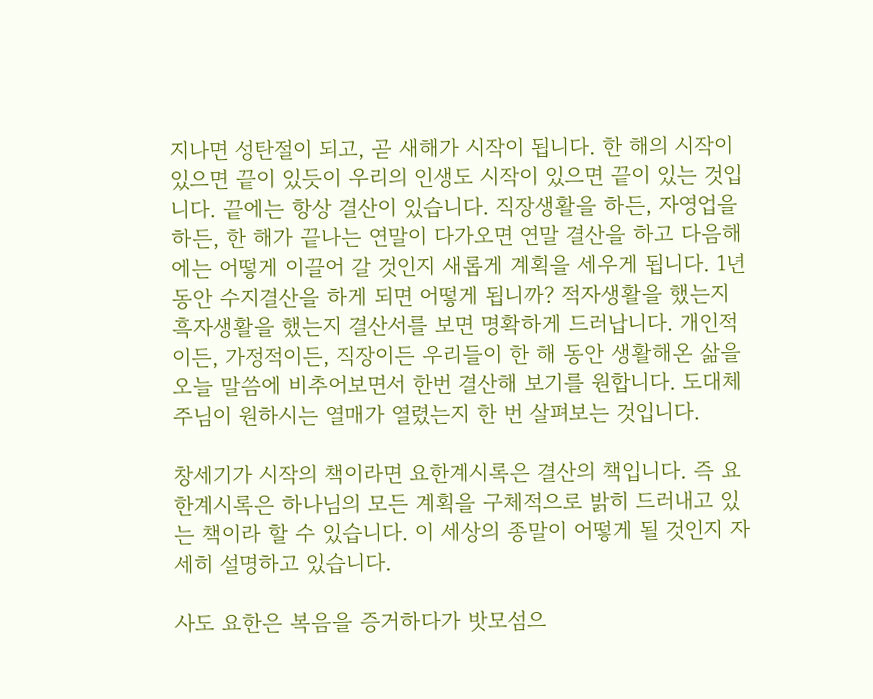지나면 성탄절이 되고, 곧 새해가 시작이 됩니다. 한 해의 시작이 있으면 끝이 있듯이 우리의 인생도 시작이 있으면 끝이 있는 것입니다. 끝에는 항상 결산이 있습니다. 직장생활을 하든, 자영업을 하든, 한 해가 끝나는 연말이 다가오면 연말 결산을 하고 다음해에는 어떻게 이끌어 갈 것인지 새롭게 계획을 세우게 됩니다. 1년 동안 수지결산을 하게 되면 어떻게 됩니까? 적자생활을 했는지 흑자생활을 했는지 결산서를 보면 명확하게 드러납니다. 개인적이든, 가정적이든, 직장이든 우리들이 한 해 동안 생활해온 삶을 오늘 말씀에 비추어보면서 한번 결산해 보기를 원합니다. 도대체 주님이 원하시는 열매가 열렸는지 한 번 살펴보는 것입니다.

창세기가 시작의 책이라면 요한계시록은 결산의 책입니다. 즉 요한계시록은 하나님의 모든 계획을 구체적으로 밝히 드러내고 있는 책이라 할 수 있습니다. 이 세상의 종말이 어떻게 될 것인지 자세히 설명하고 있습니다.

사도 요한은 복음을 증거하다가 밧모섬으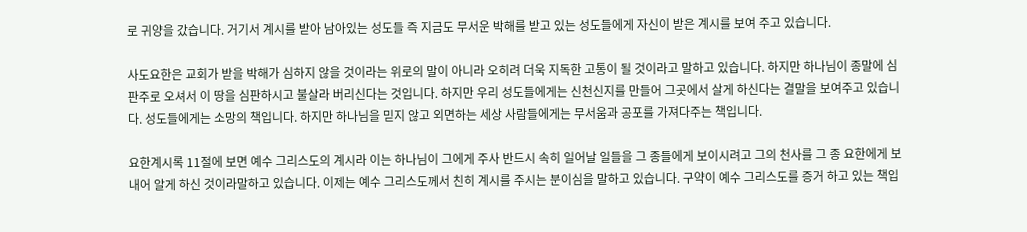로 귀양을 갔습니다. 거기서 계시를 받아 남아있는 성도들 즉 지금도 무서운 박해를 받고 있는 성도들에게 자신이 받은 계시를 보여 주고 있습니다.

사도요한은 교회가 받을 박해가 심하지 않을 것이라는 위로의 말이 아니라 오히려 더욱 지독한 고통이 될 것이라고 말하고 있습니다. 하지만 하나님이 종말에 심판주로 오셔서 이 땅을 심판하시고 불살라 버리신다는 것입니다. 하지만 우리 성도들에게는 신천신지를 만들어 그곳에서 살게 하신다는 결말을 보여주고 있습니다. 성도들에게는 소망의 책입니다. 하지만 하나님을 믿지 않고 외면하는 세상 사람들에게는 무서움과 공포를 가져다주는 책입니다.

요한계시록 11절에 보면 예수 그리스도의 계시라 이는 하나님이 그에게 주사 반드시 속히 일어날 일들을 그 종들에게 보이시려고 그의 천사를 그 종 요한에게 보내어 알게 하신 것이라말하고 있습니다. 이제는 예수 그리스도께서 친히 계시를 주시는 분이심을 말하고 있습니다. 구약이 예수 그리스도를 증거 하고 있는 책입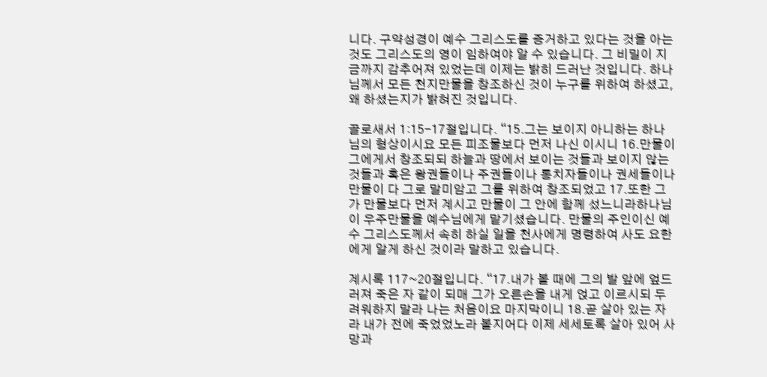니다. 구약성경이 예수 그리스도를 증거하고 있다는 것을 아는 것도 그리스도의 영이 임하여야 알 수 있습니다. 그 비밀이 지금까지 감추어져 있었는데 이제는 밝히 드러난 것입니다. 하나님께서 모든 천지만물을 창조하신 것이 누구를 위하여 하셨고, 왜 하셨는지가 밝혀진 것입니다.

골로새서 1:15-17절입니다. “15.그는 보이지 아니하는 하나님의 형상이시요 모든 피조물보다 먼저 나신 이시니 16.만물이 그에게서 창조되되 하늘과 땅에서 보이는 것들과 보이지 않는 것들과 혹은 왕권들이나 주권들이나 통치자들이나 권세들이나 만물이 다 그로 말미암고 그를 위하여 창조되었고 17.또한 그가 만물보다 먼저 계시고 만물이 그 안에 함께 섰느니라하나님이 우주만물을 예수님에게 맡기셨습니다. 만물의 주인이신 예수 그리스도께서 속히 하실 일을 천사에게 명령하여 사도 요한에게 알게 하신 것이라 말하고 있습니다.

계시록 117~20절입니다. “17.내가 볼 때에 그의 발 앞에 엎드러져 죽은 자 같이 되매 그가 오른손을 내게 얹고 이르시되 두려워하지 말라 나는 처음이요 마지막이니 18.곧 살아 있는 자라 내가 전에 죽었었노라 볼지어다 이제 세세토록 살아 있어 사망과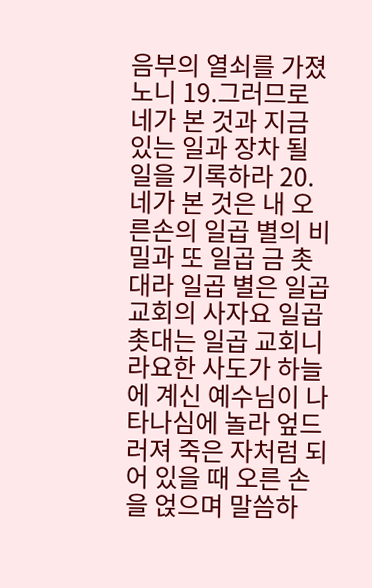음부의 열쇠를 가졌노니 19.그러므로 네가 본 것과 지금 있는 일과 장차 될 일을 기록하라 20.네가 본 것은 내 오른손의 일곱 별의 비밀과 또 일곱 금 촛대라 일곱 별은 일곱 교회의 사자요 일곱 촛대는 일곱 교회니라요한 사도가 하늘에 계신 예수님이 나타나심에 놀라 엎드러져 죽은 자처럼 되어 있을 때 오른 손을 얹으며 말씀하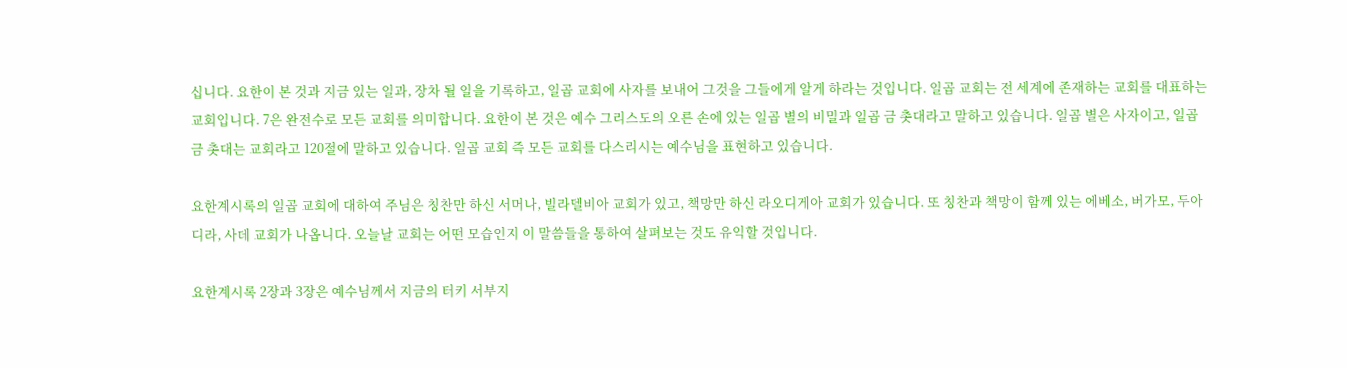십니다. 요한이 본 것과 지금 있는 일과, 장차 될 일을 기록하고, 일곱 교회에 사자를 보내어 그것을 그들에게 알게 하라는 것입니다. 일곱 교회는 전 세계에 존재하는 교회를 대표하는 교회입니다. 7은 완전수로 모든 교회를 의미합니다. 요한이 본 것은 예수 그리스도의 오른 손에 있는 일곱 별의 비밀과 일곱 금 촛대라고 말하고 있습니다. 일곱 별은 사자이고, 일곱 금 촛대는 교회라고 120절에 말하고 있습니다. 일곱 교회 즉 모든 교회를 다스리시는 예수님을 표현하고 있습니다.

요한계시록의 일곱 교회에 대하여 주님은 칭찬만 하신 서머나, 빌라델비아 교회가 있고, 책망만 하신 라오디게아 교회가 있습니다. 또 칭찬과 책망이 함께 있는 에베소, 버가모, 두아디라, 사데 교회가 나옵니다. 오늘날 교회는 어떤 모습인지 이 말씀들을 통하여 살펴보는 것도 유익할 것입니다.

요한계시록 2장과 3장은 예수님께서 지금의 터키 서부지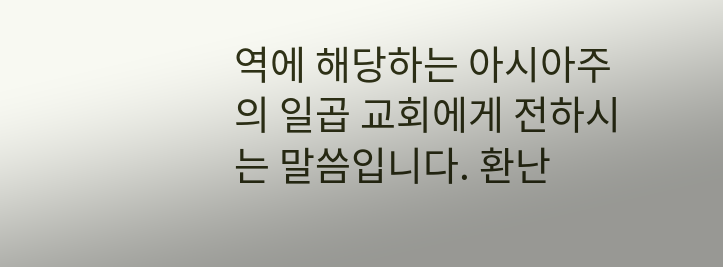역에 해당하는 아시아주의 일곱 교회에게 전하시는 말씀입니다. 환난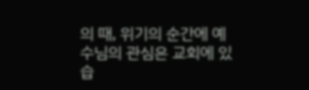의 때, 위기의 순간에 예수님의 관심은 교회에 있습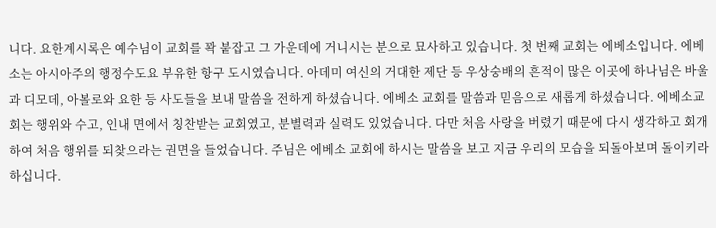니다. 요한계시록은 예수님이 교회를 꽉 붙잡고 그 가운데에 거니시는 분으로 묘사하고 있습니다. 첫 번째 교회는 에베소입니다. 에베소는 아시아주의 행정수도요 부유한 항구 도시였습니다. 아데미 여신의 거대한 제단 등 우상숭배의 흔적이 많은 이곳에 하나님은 바울과 디모데, 아볼로와 요한 등 사도들을 보내 말씀을 전하게 하셨습니다. 에베소 교회를 말씀과 믿음으로 새롭게 하셨습니다. 에베소교회는 행위와 수고, 인내 면에서 칭찬받는 교회였고, 분별력과 실력도 있었습니다. 다만 처음 사랑을 버렸기 때문에 다시 생각하고 회개하여 처음 행위를 되찾으라는 권면을 들었습니다. 주님은 에베소 교회에 하시는 말씀을 보고 지금 우리의 모습을 되돌아보며 돌이키라 하십니다.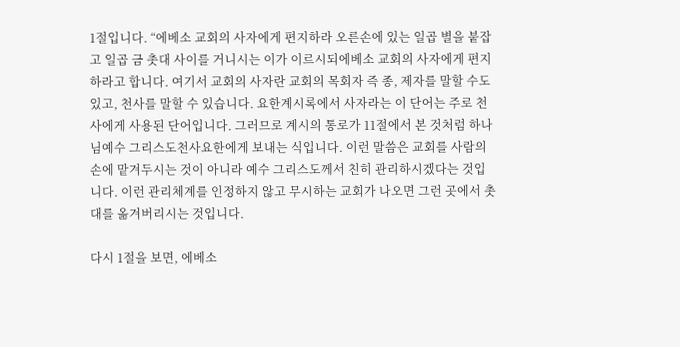1절입니다. “에베소 교회의 사자에게 편지하라 오른손에 있는 일곱 별을 붙잡고 일곱 금 촛대 사이를 거니시는 이가 이르시되에베소 교회의 사자에게 편지하라고 합니다. 여기서 교회의 사자란 교회의 목회자 즉 종, 제자를 말할 수도 있고, 천사를 말할 수 있습니다. 요한계시록에서 사자라는 이 단어는 주로 천사에게 사용된 단어입니다. 그러므로 계시의 통로가 11절에서 본 것처럼 하나님예수 그리스도천사요한에게 보내는 식입니다. 이런 말씀은 교회를 사람의 손에 맡겨두시는 것이 아니라 예수 그리스도께서 친히 관리하시겠다는 것입니다. 이런 관리체계를 인정하지 않고 무시하는 교회가 나오면 그런 곳에서 촛대를 옮겨버리시는 것입니다.

다시 1절을 보면, 에베소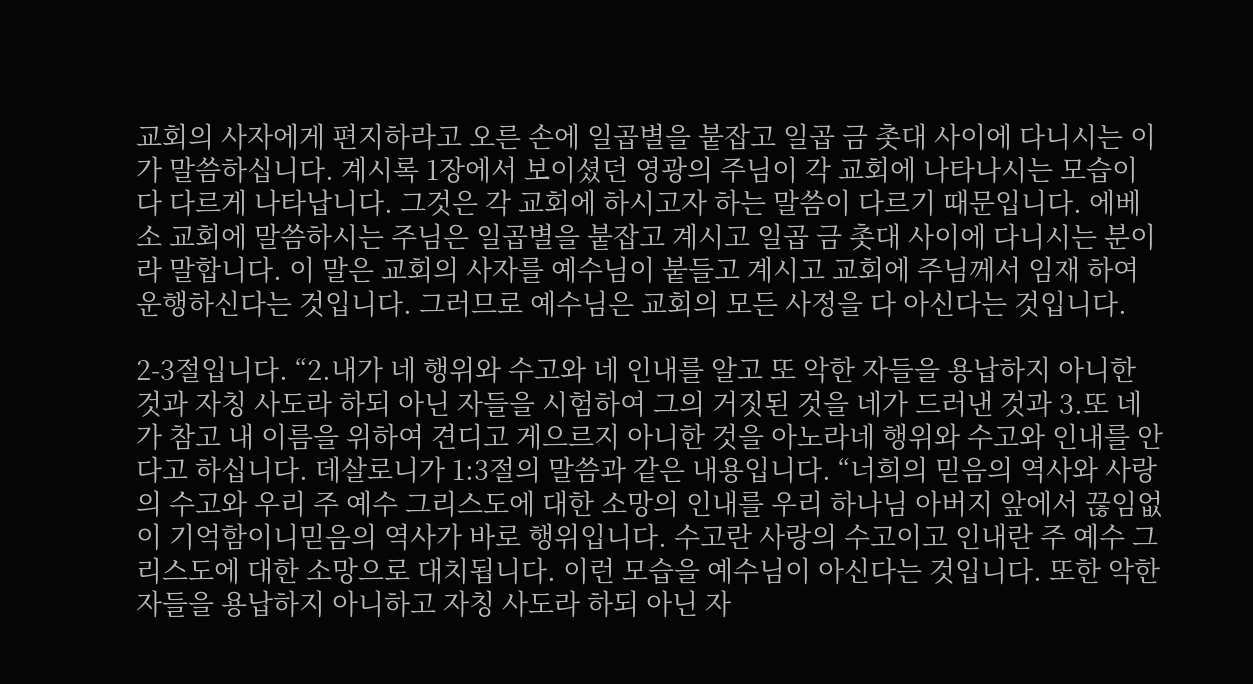교회의 사자에게 편지하라고 오른 손에 일곱별을 붙잡고 일곱 금 촛대 사이에 다니시는 이가 말씀하십니다. 계시록 1장에서 보이셨던 영광의 주님이 각 교회에 나타나시는 모습이 다 다르게 나타납니다. 그것은 각 교회에 하시고자 하는 말씀이 다르기 때문입니다. 에베소 교회에 말씀하시는 주님은 일곱별을 붙잡고 계시고 일곱 금 촛대 사이에 다니시는 분이라 말합니다. 이 말은 교회의 사자를 예수님이 붙들고 계시고 교회에 주님께서 임재 하여 운행하신다는 것입니다. 그러므로 예수님은 교회의 모든 사정을 다 아신다는 것입니다.

2-3절입니다. “2.내가 네 행위와 수고와 네 인내를 알고 또 악한 자들을 용납하지 아니한 것과 자칭 사도라 하되 아닌 자들을 시험하여 그의 거짓된 것을 네가 드러낸 것과 3.또 네가 참고 내 이름을 위하여 견디고 게으르지 아니한 것을 아노라네 행위와 수고와 인내를 안다고 하십니다. 데살로니가 1:3절의 말씀과 같은 내용입니다. “너희의 믿음의 역사와 사랑의 수고와 우리 주 예수 그리스도에 대한 소망의 인내를 우리 하나님 아버지 앞에서 끊임없이 기억함이니믿음의 역사가 바로 행위입니다. 수고란 사랑의 수고이고 인내란 주 예수 그리스도에 대한 소망으로 대치됩니다. 이런 모습을 예수님이 아신다는 것입니다. 또한 악한 자들을 용납하지 아니하고 자칭 사도라 하되 아닌 자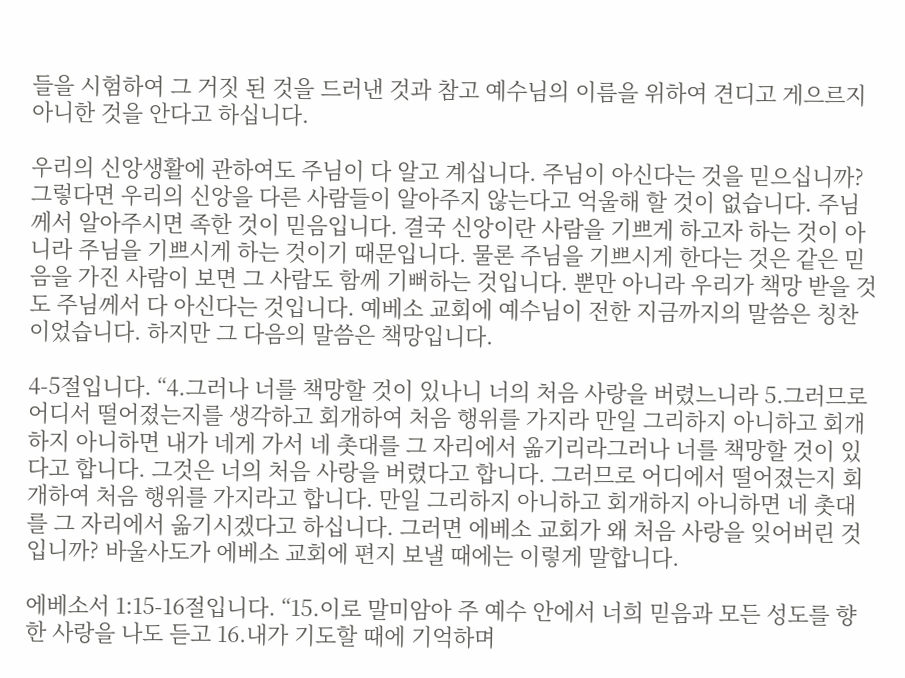들을 시험하여 그 거짓 된 것을 드러낸 것과 참고 예수님의 이름을 위하여 견디고 게으르지 아니한 것을 안다고 하십니다.

우리의 신앙생활에 관하여도 주님이 다 알고 계십니다. 주님이 아신다는 것을 믿으십니까? 그렇다면 우리의 신앙을 다른 사람들이 알아주지 않는다고 억울해 할 것이 없습니다. 주님께서 알아주시면 족한 것이 믿음입니다. 결국 신앙이란 사람을 기쁘게 하고자 하는 것이 아니라 주님을 기쁘시게 하는 것이기 때문입니다. 물론 주님을 기쁘시게 한다는 것은 같은 믿음을 가진 사람이 보면 그 사람도 함께 기뻐하는 것입니다. 뿐만 아니라 우리가 책망 받을 것도 주님께서 다 아신다는 것입니다. 예베소 교회에 예수님이 전한 지금까지의 말씀은 칭찬이었습니다. 하지만 그 다음의 말씀은 책망입니다.

4-5절입니다. “4.그러나 너를 책망할 것이 있나니 너의 처음 사랑을 버렸느니라 5.그러므로 어디서 떨어졌는지를 생각하고 회개하여 처음 행위를 가지라 만일 그리하지 아니하고 회개하지 아니하면 내가 네게 가서 네 촛대를 그 자리에서 옮기리라그러나 너를 책망할 것이 있다고 합니다. 그것은 너의 처음 사랑을 버렸다고 합니다. 그러므로 어디에서 떨어졌는지 회개하여 처음 행위를 가지라고 합니다. 만일 그리하지 아니하고 회개하지 아니하면 네 촛대를 그 자리에서 옮기시겠다고 하십니다. 그러면 에베소 교회가 왜 처음 사랑을 잊어버린 것입니까? 바울사도가 에베소 교회에 편지 보낼 때에는 이렇게 말합니다.

에베소서 1:15-16절입니다. “15.이로 말미암아 주 예수 안에서 너희 믿음과 모든 성도를 향한 사랑을 나도 듣고 16.내가 기도할 때에 기억하며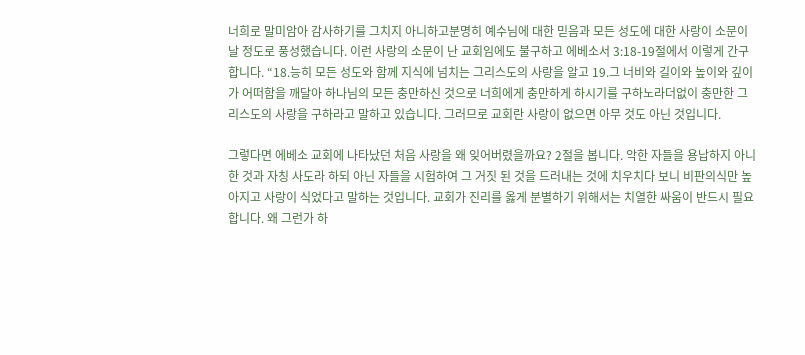너희로 말미암아 감사하기를 그치지 아니하고분명히 예수님에 대한 믿음과 모든 성도에 대한 사랑이 소문이 날 정도로 풍성했습니다. 이런 사랑의 소문이 난 교회임에도 불구하고 에베소서 3:18-19절에서 이렇게 간구합니다. “18.능히 모든 성도와 함께 지식에 넘치는 그리스도의 사랑을 알고 19.그 너비와 길이와 높이와 깊이가 어떠함을 깨달아 하나님의 모든 충만하신 것으로 너희에게 충만하게 하시기를 구하노라더없이 충만한 그리스도의 사랑을 구하라고 말하고 있습니다. 그러므로 교회란 사랑이 없으면 아무 것도 아닌 것입니다.

그렇다면 에베소 교회에 나타났던 처음 사랑을 왜 잊어버렸을까요? 2절을 봅니다. 악한 자들을 용납하지 아니한 것과 자칭 사도라 하되 아닌 자들을 시험하여 그 거짓 된 것을 드러내는 것에 치우치다 보니 비판의식만 높아지고 사랑이 식었다고 말하는 것입니다. 교회가 진리를 옳게 분별하기 위해서는 치열한 싸움이 반드시 필요합니다. 왜 그런가 하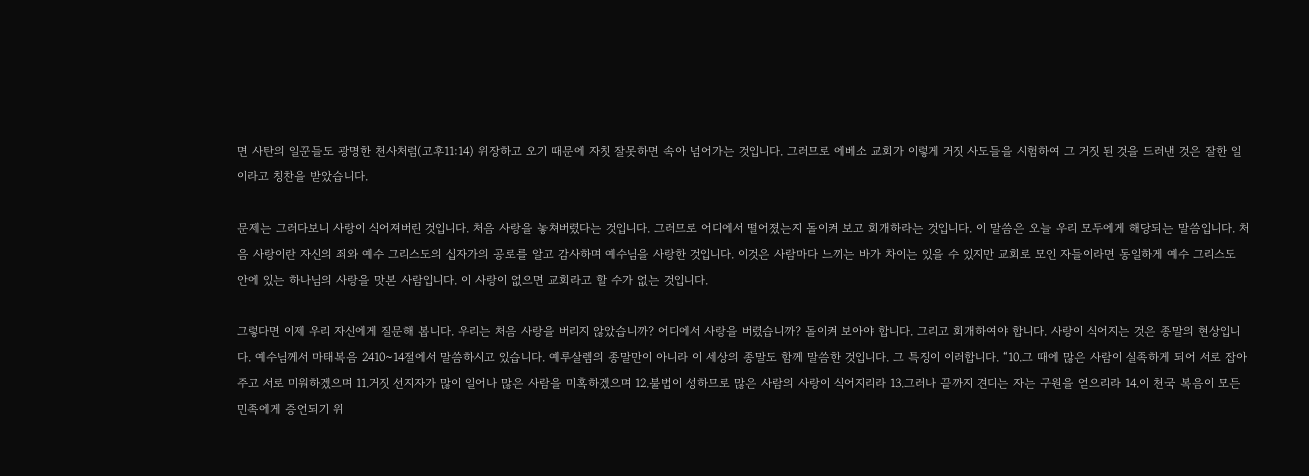면 사탄의 일꾼들도 광명한 천사처럼(고후11:14) 위장하고 오기 때문에 자칫 잘못하면 속아 넘어가는 것입니다. 그러므로 에베소 교회가 이렇게 거짓 사도들을 시험하여 그 거짓 된 것을 드러낸 것은 잘한 일이라고 칭찬을 받았습니다.

문제는 그러다보니 사랑이 식어져버린 것입니다. 처음 사랑을 놓쳐버렸다는 것입니다. 그러므로 어디에서 떨어졌는지 돌이켜 보고 회개하라는 것입니다. 이 말씀은 오늘 우리 모두에게 해당되는 말씀입니다. 처음 사랑이란 자신의 죄와 예수 그리스도의 십자가의 공로를 알고 감사하며 예수님을 사랑한 것입니다. 이것은 사람마다 느끼는 바가 차이는 있을 수 있지만 교회로 모인 자들이라면 동일하게 예수 그리스도 안에 있는 하나님의 사랑을 맛본 사람입니다. 이 사랑이 없으면 교회라고 할 수가 없는 것입니다.

그렇다면 이제 우리 자신에게 질문해 봅니다. 우리는 처음 사랑을 버리지 않았습니까? 어디에서 사랑을 버렸습니까? 돌이켜 보아야 합니다. 그리고 회개하여야 합니다. 사랑이 식어지는 것은 종말의 현상입니다. 예수님께서 마태복음 2410~14절에서 말씀하시고 있습니다. 예루살렘의 종말만이 아니라 이 세상의 종말도 함께 말씀한 것입니다. 그 특징이 이러합니다. “10.그 때에 많은 사람이 실족하게 되어 서로 잡아 주고 서로 미워하겠으며 11.거짓 선지자가 많이 일어나 많은 사람을 미혹하겠으며 12.불법이 성하므로 많은 사람의 사랑이 식어지리라 13.그러나 끝까지 견디는 자는 구원을 얻으리라 14.이 천국 복음이 모든 민족에게 증언되기 위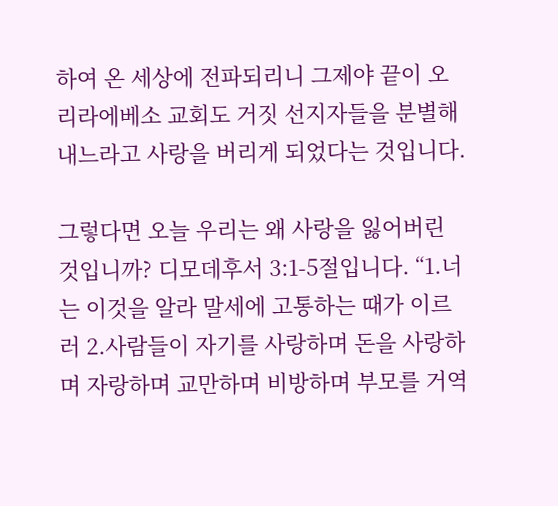하여 온 세상에 전파되리니 그제야 끝이 오리라에베소 교회도 거짓 선지자들을 분별해 내느라고 사랑을 버리게 되었다는 것입니다.

그렇다면 오늘 우리는 왜 사랑을 잃어버린 것입니까? 디모데후서 3:1-5절입니다. “1.너는 이것을 알라 말세에 고통하는 때가 이르러 2.사람들이 자기를 사랑하며 돈을 사랑하며 자랑하며 교만하며 비방하며 부모를 거역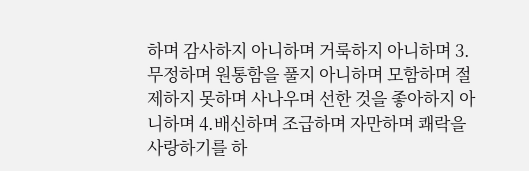하며 감사하지 아니하며 거룩하지 아니하며 3.무정하며 원통함을 풀지 아니하며 모함하며 절제하지 못하며 사나우며 선한 것을 좋아하지 아니하며 4.배신하며 조급하며 자만하며 쾌락을 사랑하기를 하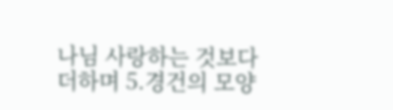나님 사랑하는 것보다 더하며 5.경건의 모양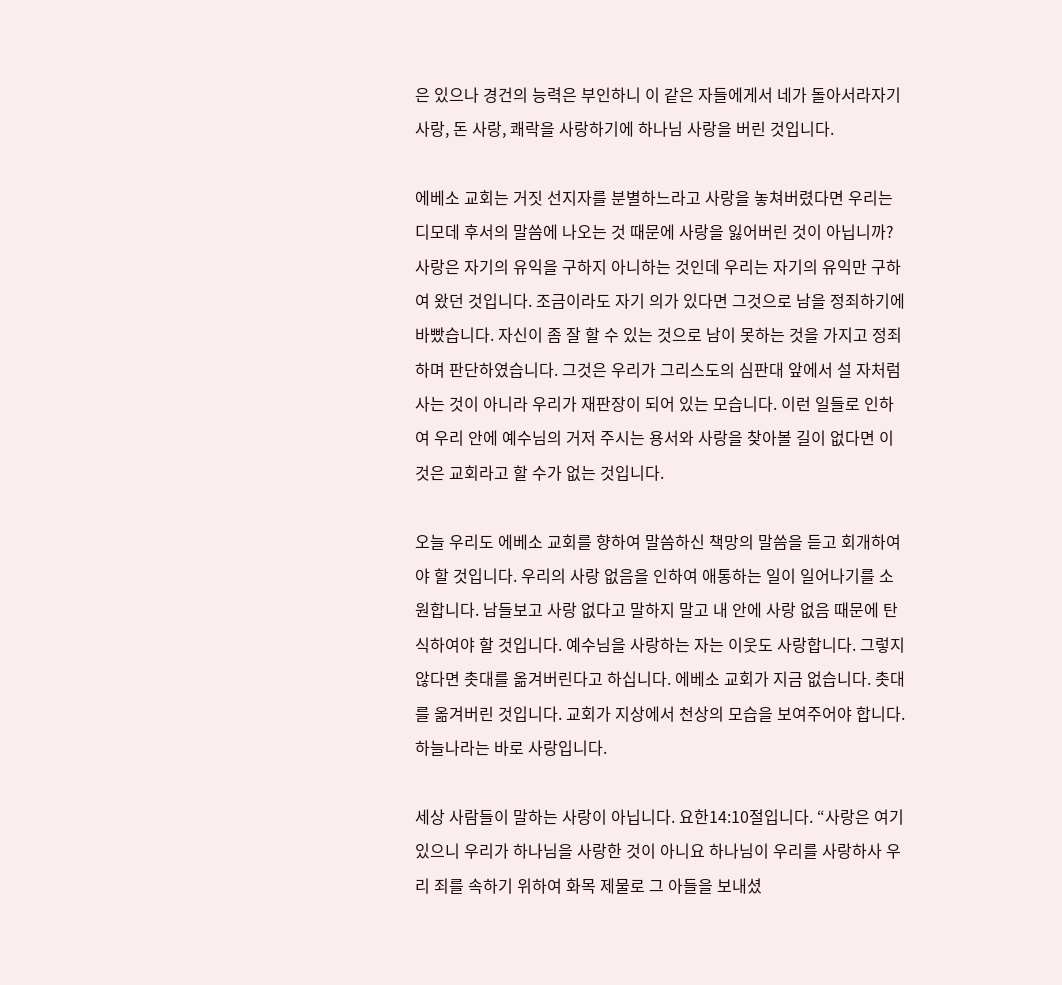은 있으나 경건의 능력은 부인하니 이 같은 자들에게서 네가 돌아서라자기 사랑, 돈 사랑, 쾌락을 사랑하기에 하나님 사랑을 버린 것입니다.

에베소 교회는 거짓 선지자를 분별하느라고 사랑을 놓쳐버렸다면 우리는 디모데 후서의 말씀에 나오는 것 때문에 사랑을 잃어버린 것이 아닙니까? 사랑은 자기의 유익을 구하지 아니하는 것인데 우리는 자기의 유익만 구하여 왔던 것입니다. 조금이라도 자기 의가 있다면 그것으로 남을 정죄하기에 바빴습니다. 자신이 좀 잘 할 수 있는 것으로 남이 못하는 것을 가지고 정죄하며 판단하였습니다. 그것은 우리가 그리스도의 심판대 앞에서 설 자처럼 사는 것이 아니라 우리가 재판장이 되어 있는 모습니다. 이런 일들로 인하여 우리 안에 예수님의 거저 주시는 용서와 사랑을 찾아볼 길이 없다면 이것은 교회라고 할 수가 없는 것입니다.

오늘 우리도 에베소 교회를 향하여 말씀하신 책망의 말씀을 듣고 회개하여야 할 것입니다. 우리의 사랑 없음을 인하여 애통하는 일이 일어나기를 소원합니다. 남들보고 사랑 없다고 말하지 말고 내 안에 사랑 없음 때문에 탄식하여야 할 것입니다. 예수님을 사랑하는 자는 이웃도 사랑합니다. 그렇지 않다면 촛대를 옮겨버린다고 하십니다. 에베소 교회가 지금 없습니다. 촛대를 옮겨버린 것입니다. 교회가 지상에서 천상의 모습을 보여주어야 합니다. 하늘나라는 바로 사랑입니다.

세상 사람들이 말하는 사랑이 아닙니다. 요한14:10절입니다. “사랑은 여기 있으니 우리가 하나님을 사랑한 것이 아니요 하나님이 우리를 사랑하사 우리 죄를 속하기 위하여 화목 제물로 그 아들을 보내셨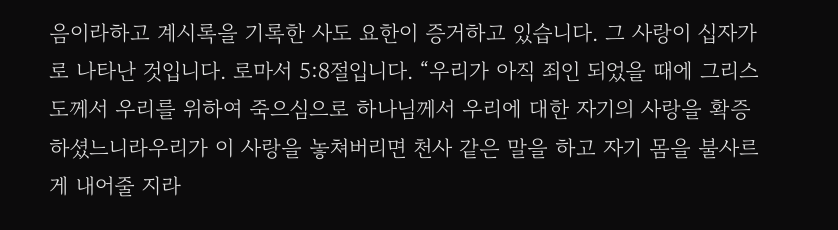음이라하고 계시록을 기록한 사도 요한이 증거하고 있습니다. 그 사랑이 십자가로 나타난 것입니다. 로마서 5:8절입니다. “우리가 아직 죄인 되었을 때에 그리스도께서 우리를 위하여 죽으심으로 하나님께서 우리에 대한 자기의 사랑을 확증하셨느니라우리가 이 사랑을 놓쳐버리면 천사 같은 말을 하고 자기 몸을 불사르게 내어줄 지라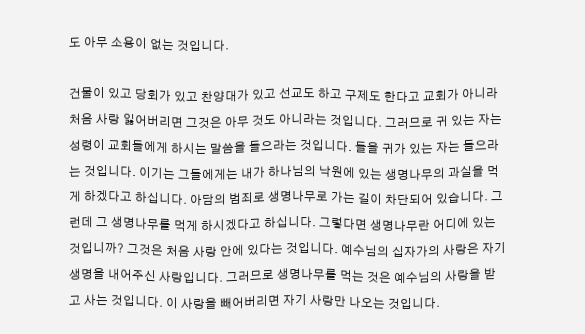도 아무 소용이 없는 것입니다.

건물이 있고 당회가 있고 찬양대가 있고 선교도 하고 구제도 한다고 교회가 아니라 처음 사랑 잃어버리면 그것은 아무 것도 아니라는 것입니다. 그러므로 귀 있는 자는 성령이 교회들에게 하시는 말씀을 들으라는 것입니다. 들을 귀가 있는 자는 들으라는 것입니다. 이기는 그들에게는 내가 하나님의 낙원에 있는 생명나무의 과실을 먹게 하겠다고 하십니다. 아담의 범죄로 생명나무로 가는 길이 차단되어 있습니다. 그런데 그 생명나무를 먹게 하시겠다고 하십니다. 그렇다면 생명나무란 어디에 있는 것입니까? 그것은 처음 사랑 안에 있다는 것입니다. 예수님의 십자가의 사랑은 자기 생명을 내어주신 사랑입니다. 그러므로 생명나무를 먹는 것은 예수님의 사랑을 받고 사는 것입니다. 이 사랑을 빼어버리면 자기 사랑만 나오는 것입니다.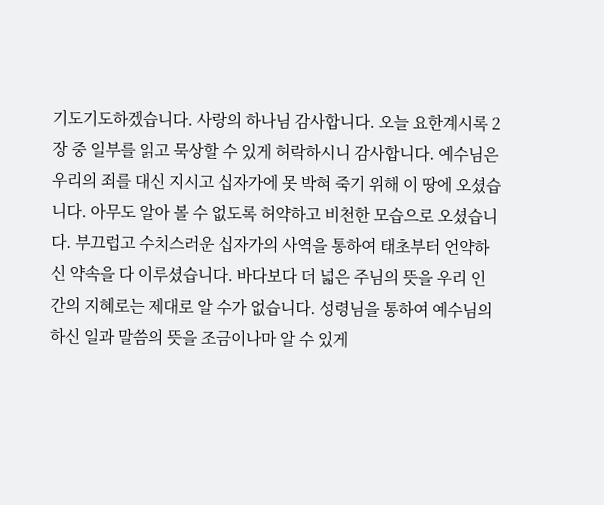기도기도하겠습니다. 사랑의 하나님 감사합니다. 오늘 요한계시록 2장 중 일부를 읽고 묵상할 수 있게 허락하시니 감사합니다. 예수님은 우리의 죄를 대신 지시고 십자가에 못 박혀 죽기 위해 이 땅에 오셨습니다. 아무도 알아 볼 수 없도록 허약하고 비천한 모습으로 오셨습니다. 부끄럽고 수치스러운 십자가의 사역을 통하여 태초부터 언약하신 약속을 다 이루셨습니다. 바다보다 더 넓은 주님의 뜻을 우리 인간의 지혜로는 제대로 알 수가 없습니다. 성령님을 통하여 예수님의 하신 일과 말씀의 뜻을 조금이나마 알 수 있게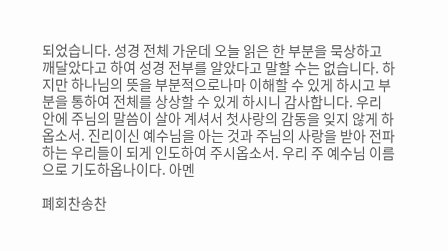되었습니다. 성경 전체 가운데 오늘 읽은 한 부분을 묵상하고 깨달았다고 하여 성경 전부를 알았다고 말할 수는 없습니다. 하지만 하나님의 뜻을 부분적으로나마 이해할 수 있게 하시고 부분을 통하여 전체를 상상할 수 있게 하시니 감사합니다. 우리 안에 주님의 말씀이 살아 계셔서 첫사랑의 감동을 잊지 않게 하옵소서. 진리이신 예수님을 아는 것과 주님의 사랑을 받아 전파하는 우리들이 되게 인도하여 주시옵소서. 우리 주 예수님 이름으로 기도하옵나이다. 아멘

폐회찬송찬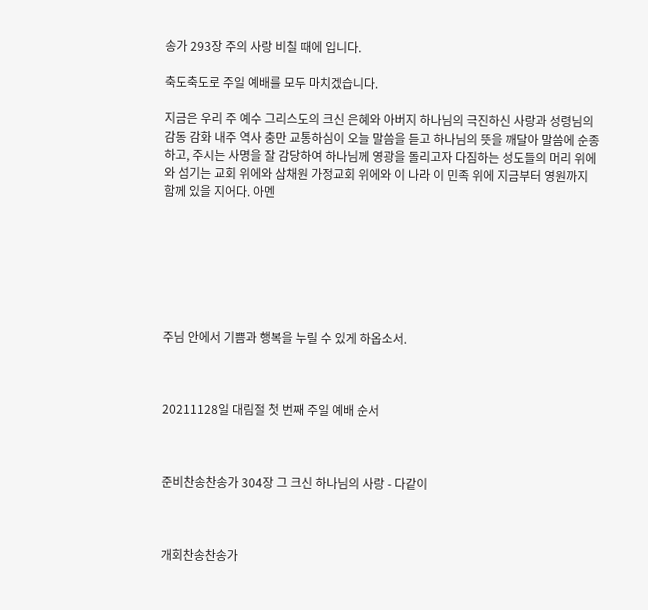송가 293장 주의 사랑 비칠 때에 입니다.

축도축도로 주일 예배를 모두 마치겠습니다.

지금은 우리 주 예수 그리스도의 크신 은혜와 아버지 하나님의 극진하신 사랑과 성령님의 감동 감화 내주 역사 충만 교통하심이 오늘 말씀을 듣고 하나님의 뜻을 깨달아 말씀에 순종하고, 주시는 사명을 잘 감당하여 하나님께 영광을 돌리고자 다짐하는 성도들의 머리 위에와 섬기는 교회 위에와 삼채원 가정교회 위에와 이 나라 이 민족 위에 지금부터 영원까지 함께 있을 지어다. 아멘







주님 안에서 기쁨과 행복을 누릴 수 있게 하옵소서.



20211128일 대림절 첫 번째 주일 예배 순서



준비찬송찬송가 304장 그 크신 하나님의 사랑 - 다같이



개회찬송찬송가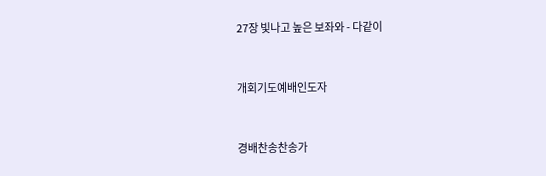27장 빛나고 높은 보좌와 - 다같이



개회기도예배인도자



경배찬송찬송가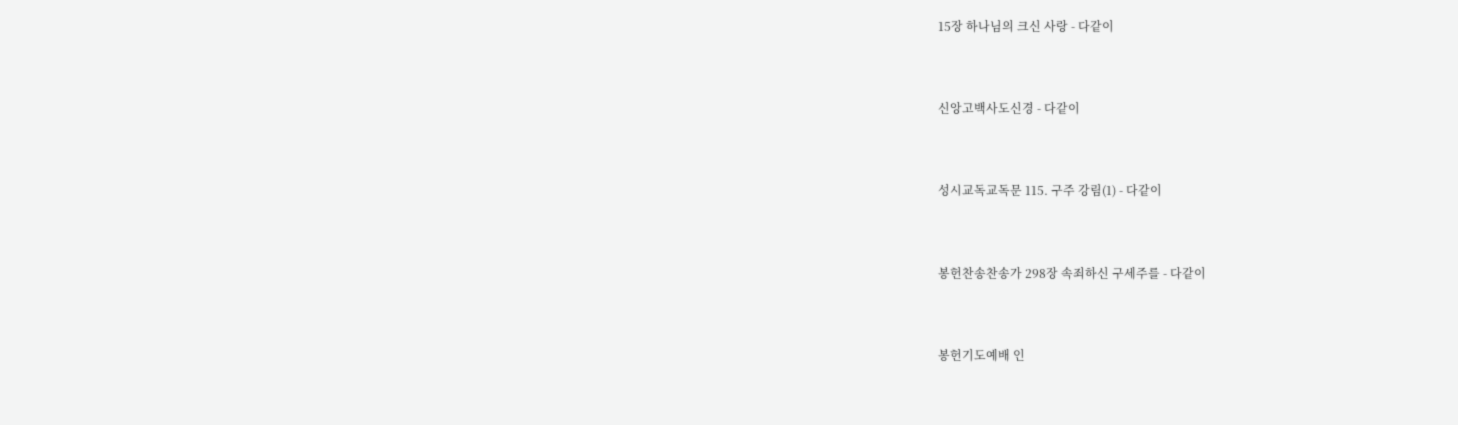15장 하나님의 크신 사랑 - 다같이



신앙고백사도신경 - 다같이



성시교독교독문 115. 구주 강림(1) - 다같이



봉헌찬송찬송가 298장 속죄하신 구세주를 - 다같이



봉헌기도예배 인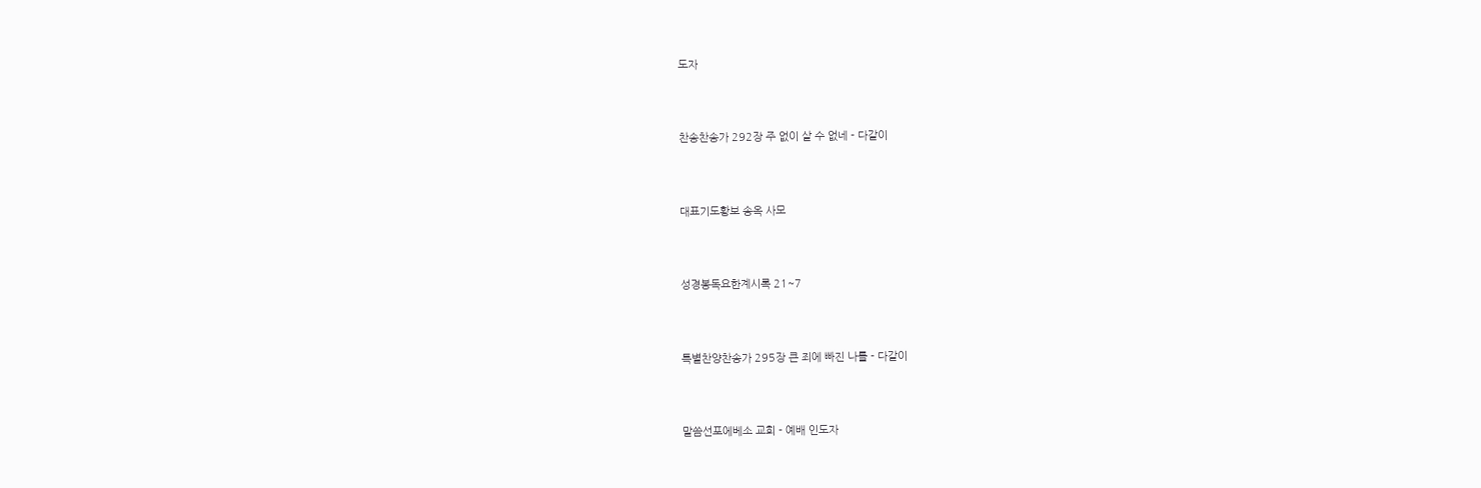도자



찬송찬송가 292장 주 없이 살 수 없네 - 다같이



대표기도황보 송옥 사모



성경봉독요한계시록 21~7



특별찬양찬송가 295장 큰 죄에 빠진 나를 - 다같이



말씀선포에베소 교회 - 예배 인도자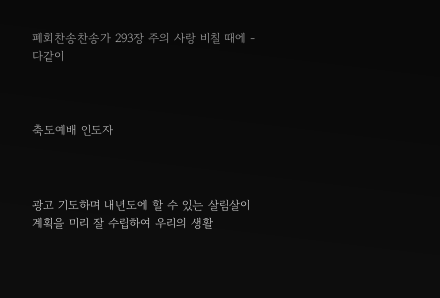폐회찬송찬송가 293장 주의 사랑 비칠 때에 - 다같이



축도예배 인도자



광고 기도하며 내년도에 할 수 있는 살림살이 계획을 미리 잘 수립하여 우리의 생활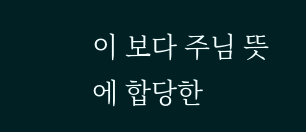이 보다 주님 뜻에 합당한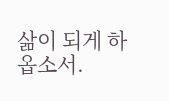삶이 되게 하옵소서.